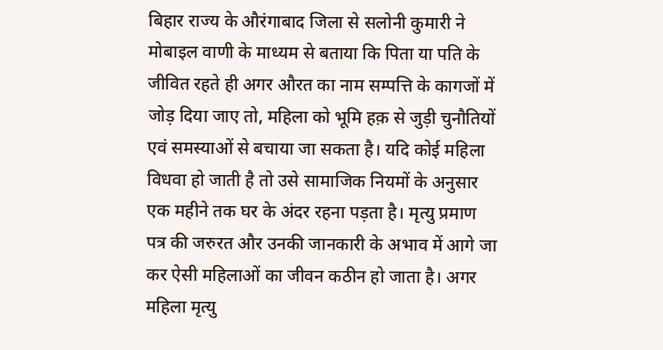बिहार राज्य के औरंगाबाद जिला से सलोनी कुमारी ने मोबाइल वाणी के माध्यम से बताया कि पिता या पति के जीवित रहते ही अगर औरत का नाम सम्पत्ति के कागजों में जोड़ दिया जाए तो, महिला को भूमि हक़ से जुड़ी चुनौतियों एवं समस्याओं से बचाया जा सकता है। यदि कोई महिला विधवा हो जाती है तो उसे सामाजिक नियमों के अनुसार एक महीने तक घर के अंदर रहना पड़ता है। मृत्यु प्रमाण पत्र की जरुरत और उनकी जानकारी के अभाव में आगे जा कर ऐसी महिलाओं का जीवन कठीन हो जाता है। अगर महिला मृत्यु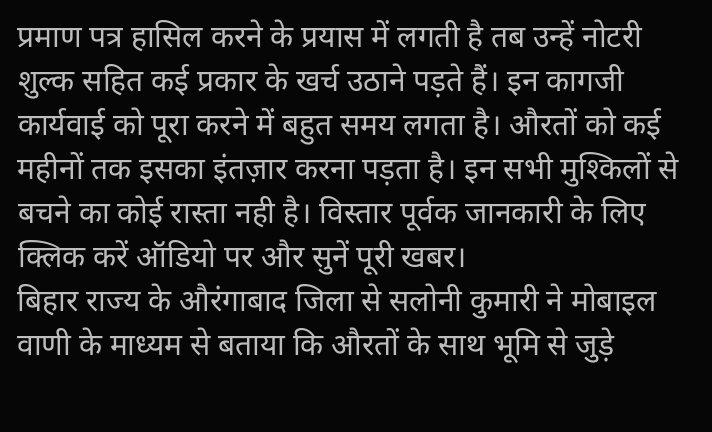प्रमाण पत्र हासिल करने के प्रयास में लगती है तब उन्हें नोटरी शुल्क सहित कई प्रकार के खर्च उठाने पड़ते हैं। इन कागजी कार्यवाई को पूरा करने में बहुत समय लगता है। औरतों को कई महीनों तक इसका इंतज़ार करना पड़ता है। इन सभी मुश्किलों से बचने का कोई रास्ता नही है। विस्तार पूर्वक जानकारी के लिए क्लिक करें ऑडियो पर और सुनें पूरी खबर।
बिहार राज्य के औरंगाबाद जिला से सलोनी कुमारी ने मोबाइल वाणी के माध्यम से बताया कि औरतों के साथ भूमि से जुड़े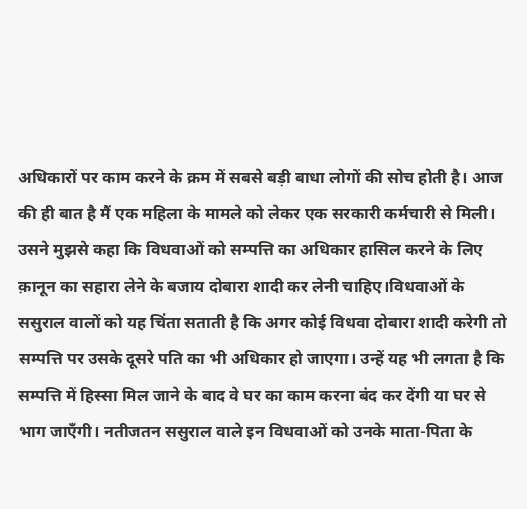अधिकारों पर काम करने के क्रम में सबसे बड़ी बाधा लोगों की सोच होती है। आज की ही बात है मैं एक महिला के मामले को लेकर एक सरकारी कर्मचारी से मिली। उसने मुझसे कहा कि विधवाओं को सम्पत्ति का अधिकार हासिल करने के लिए क़ानून का सहारा लेने के बजाय दोबारा शादी कर लेनी चाहिए।विधवाओं के ससुराल वालों को यह चिंता सताती है कि अगर कोई विधवा दोबारा शादी करेगी तो सम्पत्ति पर उसके दूसरे पति का भी अधिकार हो जाएगा। उन्हें यह भी लगता है कि सम्पत्ति में हिस्सा मिल जाने के बाद वे घर का काम करना बंद कर देंगी या घर से भाग जाएँगी। नतीजतन ससुराल वाले इन विधवाओं को उनके माता-पिता के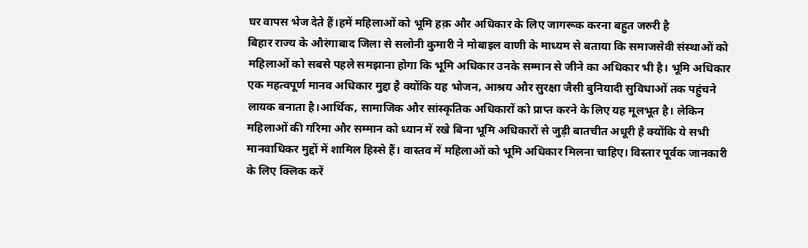घर वापस भेज देते हैं।हमें महिलाओं को भूमि हक़ और अधिकार के लिए जागरूक करना बहुत जरुरी है
बिहार राज्य के औरंगाबाद जिला से सलोनी कुमारी ने मोबाइल वाणी के माध्यम से बताया कि समाजसेवी संस्थाओं को महिलाओं को सबसे पहले समझाना होगा कि भूमि अधिकार उनके सम्मान से जीने का अधिकार भी है। भूमि अधिकार एक महत्वपूर्ण मानव अधिकार मुद्दा है क्योंकि यह भोजन, आश्रय और सुरक्षा जैसी बुनियादी सुविधाओं तक पहुंचने लायक बनाता है।आर्थिक, सामाजिक और सांस्कृतिक अधिकारों को प्राप्त करने के लिए यह मूलभूत है। लेकिन महिलाओं की गरिमा और सम्मान को ध्यान में रखे बिना भूमि अधिकारों से जुड़ी बातचीत अधूरी है क्योंकि ये सभी मानवाधिकर मुद्दों में शामिल हिस्से हैं। वास्तव में महिलाओं को भूमि अधिकार मिलना चाहिए। विस्तार पूर्वक जानकारी के लिए क्लिक करें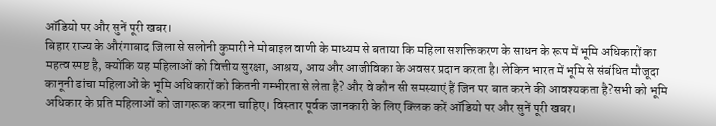ऑडियो पर और सुनें पूरी खबर।
बिहार राज्य के औरंगाबाद जिला से सलोनी कुमारी ने मोबाइल वाणी के माध्यम से बताया कि महिला सशक्तिकरण के साधन के रूप में भूमि अधिकारों का महत्व स्पष्ट है, क्योंकि यह महिलाओं को वित्तीय सुरक्षा, आश्रय, आय और आजीविका के अवसर प्रदान करता है। लेकिन भारत में भूमि से संबंधित मौजूदा कानूनी ढांचा महिलाओं के भूमि अधिकारों को कितनी गम्भीरता से लेता है? और वे कौन सी समस्याएं हैं जिन पर बात करने की आवश्यकता है?सभी को भूमि अधिकार के प्रति महिलाओं को जागरूक करना चाहिए। विस्तार पूर्वक जानकारी के लिए क्लिक करें ऑडियो पर और सुनें पूरी खबर।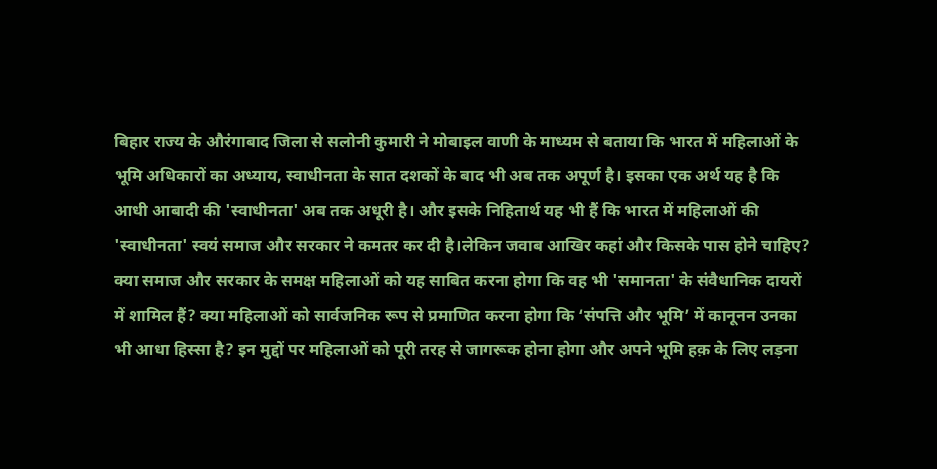बिहार राज्य के औरंगाबाद जिला से सलोनी कुमारी ने मोबाइल वाणी के माध्यम से बताया कि भारत में महिलाओं के भूमि अधिकारों का अध्याय, स्वाधीनता के सात दशकों के बाद भी अब तक अपूर्ण है। इसका एक अर्थ यह है कि आधी आबादी की 'स्वाधीनता' अब तक अधूरी है। और इसके निहितार्थ यह भी हैं कि भारत में महिलाओं की 'स्वाधीनता' स्वयं समाज और सरकार ने कमतर कर दी है।लेकिन जवाब आखिर कहां और किसके पास होने चाहिए? क्या समाज और सरकार के समक्ष महिलाओं को यह साबित करना होगा कि वह भी 'समानता' के संवैधानिक दायरों में शामिल हैं? क्या महिलाओं को सार्वजनिक रूप से प्रमाणित करना होगा कि ‘संपत्ति और भूमि’ में कानूनन उनका भी आधा हिस्सा है? इन मुद्दों पर महिलाओं को पूरी तरह से जागरूक होना होगा और अपने भूमि हक़ के लिए लड़ना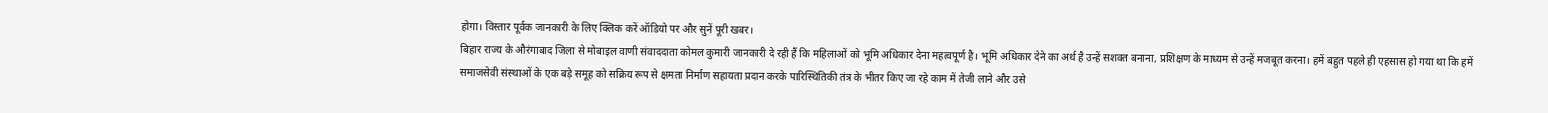होगा। विस्तार पूर्वक जानकारी के लिए क्लिक करें ऑडियो पर और सुनें पूरी खबर।
बिहार राज्य के औरंगाबाद जिला से मोबाइल वाणी संवाददाता कोमल कुमारी जानकारी दे रही हैं कि महिलाओं को भूमि अधिकार देना महत्वपूर्ण है। भूमि अधिकार देने का अर्थ है उन्हें सशक्त बनाना, प्रशिक्षण के माध्यम से उन्हें मजबूत करना। हमें बहुत पहले ही एहसास हो गया था कि हमें समाजसेवी संस्थाओं के एक बड़े समूह को सक्रिय रूप से क्षमता निर्माण सहायता प्रदान करके पारिस्थितिकी तंत्र के भीतर किए जा रहे काम में तेजी लाने और उसे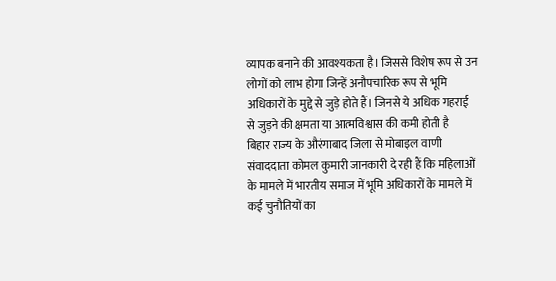व्यापक बनाने की आवश्यकता है। जिससे विशेष रूप से उन लोगों को लाभ होगा जिन्हें अनौपचारिक रूप से भूमि अधिकारों के मुद्दे से जुड़े होते हैं। जिनसे ये अधिक गहराई से जुड़ने की क्षमता या आत्मविश्वास की कमी होती है
बिहार राज्य के औरंगाबाद जिला से मोबाइल वाणी संवाददाता कोमल कुमारी जानकारी दे रही हैं कि महिलाओं के मामले में भारतीय समाज में भूमि अधिकारों के मामले में कई चुनौतियों का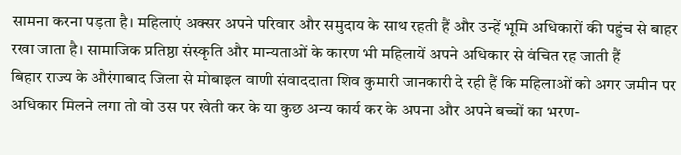सामना करना पड़ता है। महिलाएं अक्सर अपने परिवार और समुदाय के साथ रहती हैं और उन्हें भूमि अधिकारों की पहुंच से बाहर रखा जाता है। सामाजिक प्रतिष्ठा संस्कृति और मान्यताओं के कारण भी महिलायें अपने अधिकार से वंचित रह जाती हैं
बिहार राज्य के औरंगाबाद जिला से मोबाइल वाणी संवाददाता शिव कुमारी जानकारी दे रही हैं कि महिलाओं को अगर जमीन पर अधिकार मिलने लगा तो वो उस पर खेती कर के या कुछ अन्य कार्य कर के अपना और अपने बच्चों का भरण-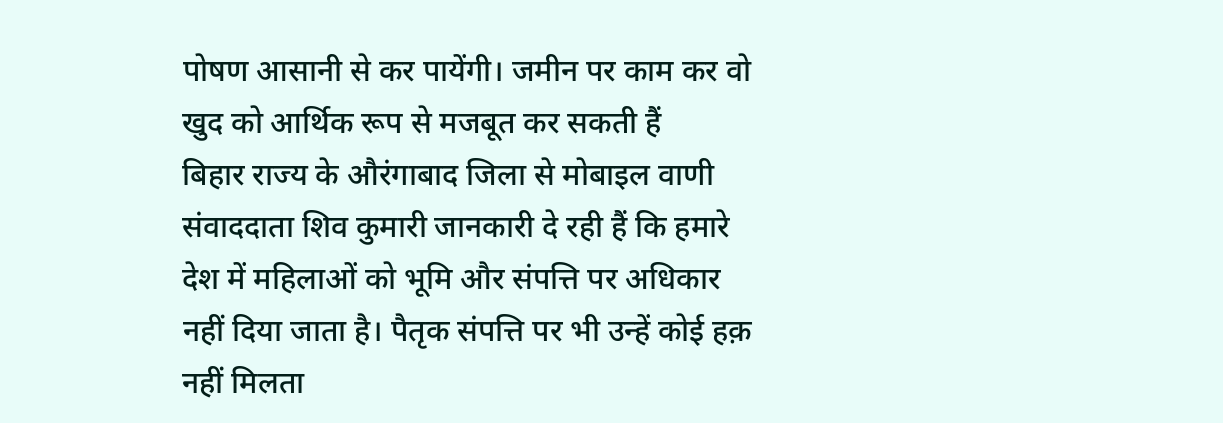पोषण आसानी से कर पायेंगी। जमीन पर काम कर वो खुद को आर्थिक रूप से मजबूत कर सकती हैं
बिहार राज्य के औरंगाबाद जिला से मोबाइल वाणी संवाददाता शिव कुमारी जानकारी दे रही हैं कि हमारे देश में महिलाओं को भूमि और संपत्ति पर अधिकार नहीं दिया जाता है। पैतृक संपत्ति पर भी उन्हें कोई हक़ नहीं मिलता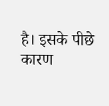है। इसके पीछे कारण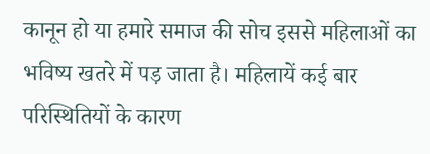कानून हो या हमारे समाज की सोच इससे महिलाओं का भविष्य खतरे में पड़ जाता है। महिलायें कई बार परिस्थितियों के कारण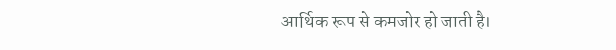आर्थिक रूप से कमजोर हो जाती है।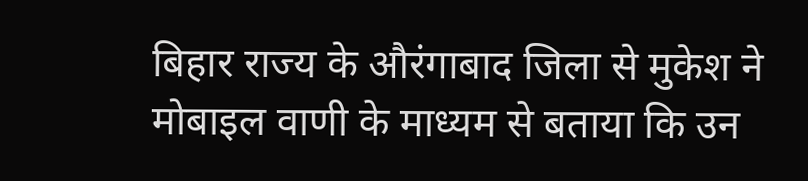बिहार राज्य के औरंगाबाद जिला से मुकेश ने मोबाइल वाणी के माध्यम से बताया कि उन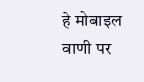हे मोबाइल वाणी पर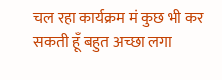चल रहा कार्यक्रम मं कुछ भी कर सकती हूँ बहुत अच्छा लगा